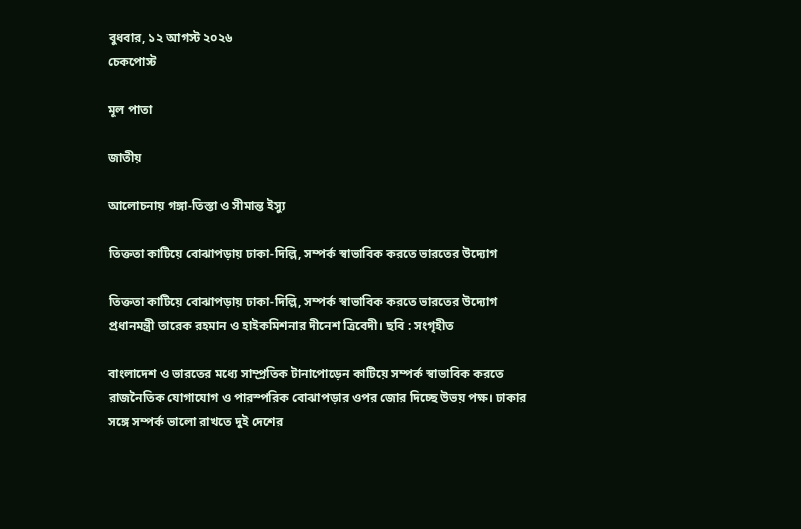বুধবার, ১২ আগস্ট ২০২৬
চেকপোস্ট

মূল পাতা

জাতীয়

আলোচনায় গঙ্গা-তিস্তা ও সীমান্ত ইস্যু

তিক্ততা কাটিয়ে বোঝাপড়ায় ঢাকা-দিল্লি, সম্পর্ক স্বাভাবিক করতে ভারতের উদ্যোগ

তিক্ততা কাটিয়ে বোঝাপড়ায় ঢাকা-দিল্লি, সম্পর্ক স্বাভাবিক করতে ভারতের উদ্যোগ
প্রধানমন্ত্রী তারেক রহমান ও হাইকমিশনার দীনেশ ত্রিবেদী। ছবি : সংগৃহীত

বাংলাদেশ ও ভারতের মধ্যে সাম্প্রতিক টানাপোড়েন কাটিয়ে সম্পর্ক স্বাভাবিক করতে রাজনৈতিক যোগাযোগ ও পারস্পরিক বোঝাপড়ার ওপর জোর দিচ্ছে উভয় পক্ষ। ঢাকার সঙ্গে সম্পর্ক ভালো রাখতে দুই দেশের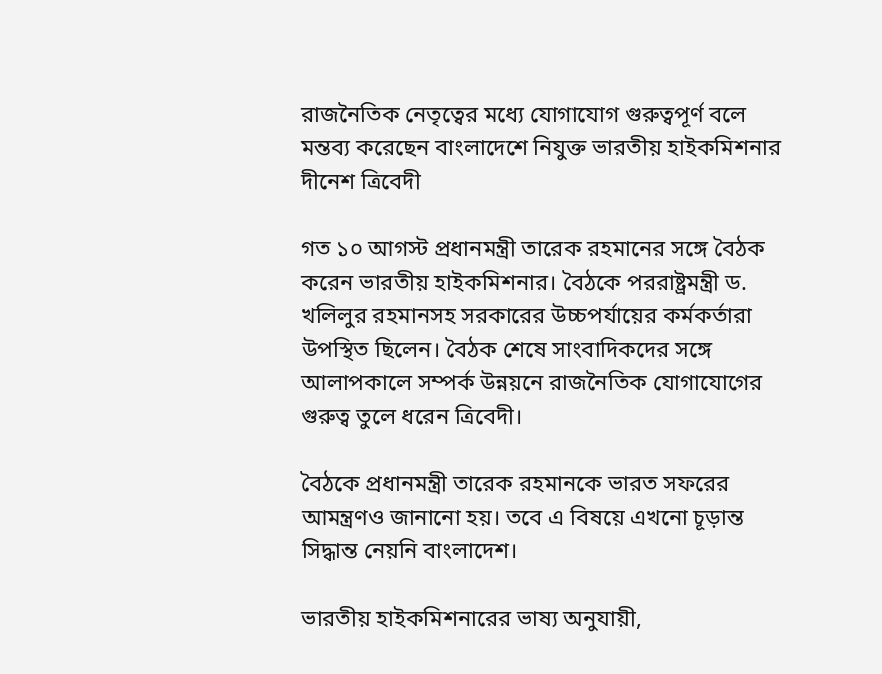রাজনৈতিক নেতৃত্বের মধ্যে যোগাযোগ গুরুত্বপূর্ণ বলে মন্তব্য করেছেন বাংলাদেশে নিযুক্ত ভারতীয় হাইকমিশনার দীনেশ ত্রিবেদী

গত ১০ আগস্ট প্রধানমন্ত্রী তারেক রহমানের সঙ্গে বৈঠক করেন ভারতীয় হাইকমিশনার। বৈঠকে পররাষ্ট্রমন্ত্রী ড. খলিলুর রহমানসহ সরকারের উচ্চপর্যায়ের কর্মকর্তারা উপস্থিত ছিলেন। বৈঠক শেষে সাংবাদিকদের সঙ্গে আলাপকালে সম্পর্ক উন্নয়নে রাজনৈতিক যোগাযোগের গুরুত্ব তুলে ধরেন ত্রিবেদী।

বৈঠকে প্রধানমন্ত্রী তারেক রহমানকে ভারত সফরের আমন্ত্রণও জানানো হয়। তবে এ বিষয়ে এখনো চূড়ান্ত সিদ্ধান্ত নেয়নি বাংলাদেশ।

ভারতীয় হাইকমিশনারের ভাষ্য অনুযায়ী,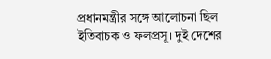প্রধানমন্ত্রীর সঙ্গে আলোচনা ছিল ইতিবাচক ও ফলপ্রসূ। দুই দেশের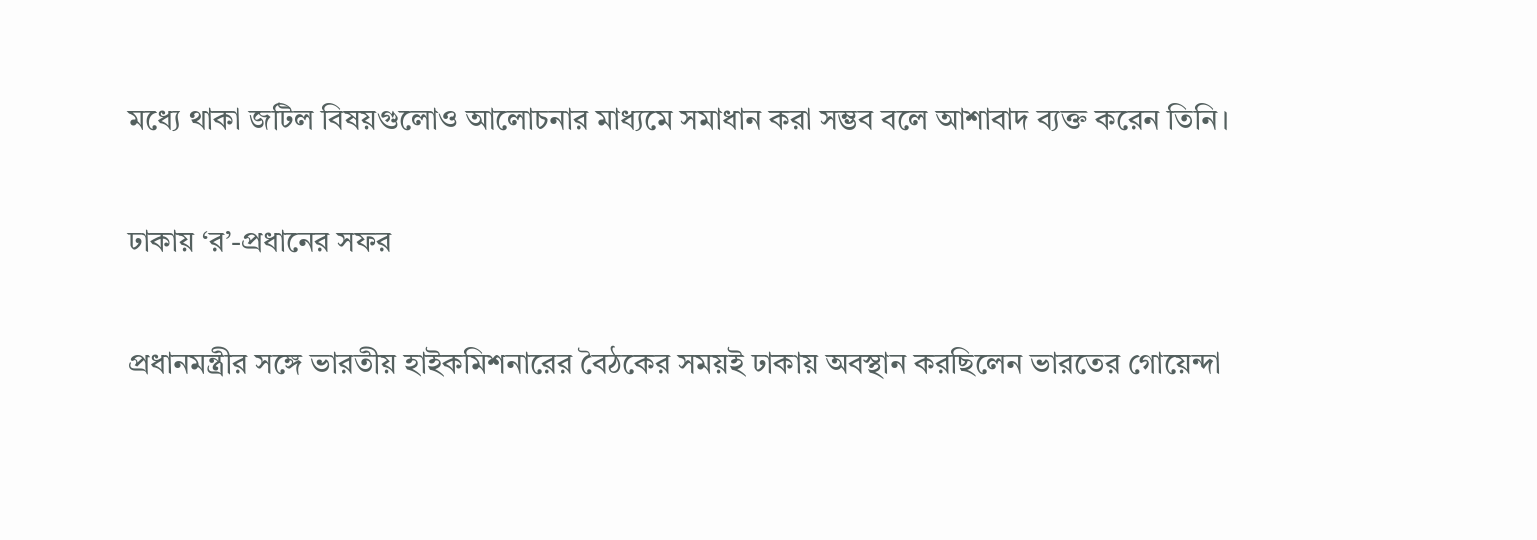মধ্যে থাকা জটিল বিষয়গুলোও আলোচনার মাধ্যমে সমাধান করা সম্ভব বলে আশাবাদ ব্যক্ত করেন তিনি।

ঢাকায় ‘র’-প্রধানের সফর

প্রধানমন্ত্রীর সঙ্গে ভারতীয় হাইকমিশনারের বৈঠকের সময়ই ঢাকায় অবস্থান করছিলেন ভারতের গোয়েন্দা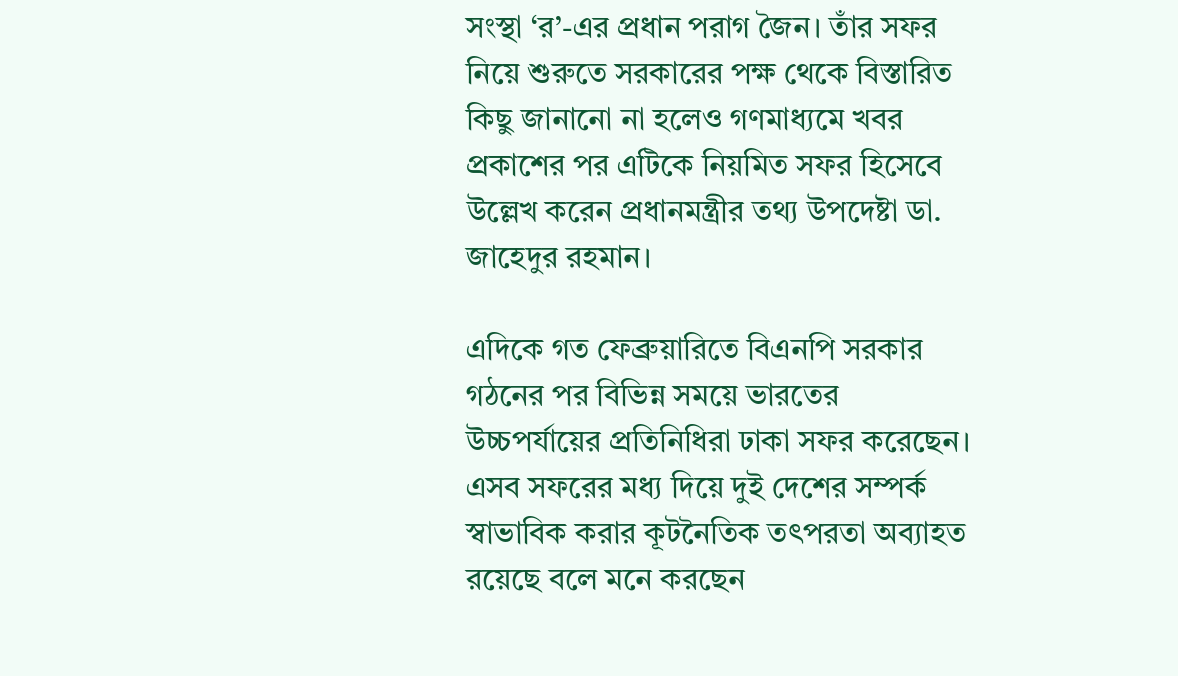সংস্থা ‘র’-এর প্রধান পরাগ জৈন। তাঁর সফর নিয়ে শুরুতে সরকারের পক্ষ থেকে বিস্তারিত কিছু জানানো না হলেও গণমাধ্যমে খবর প্রকাশের পর এটিকে নিয়মিত সফর হিসেবে উল্লেখ করেন প্রধানমন্ত্রীর তথ্য উপদেষ্টা ডা. জাহেদুর রহমান।

এদিকে গত ফেব্রুয়ারিতে বিএনপি সরকার গঠনের পর বিভিন্ন সময়ে ভারতের উচ্চপর্যায়ের প্রতিনিধিরা ঢাকা সফর করেছেন। এসব সফরের মধ্য দিয়ে দুই দেশের সম্পর্ক স্বাভাবিক করার কূটনৈতিক তৎপরতা অব্যাহত রয়েছে বলে মনে করছেন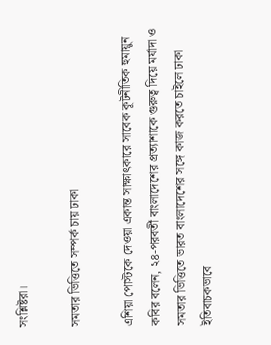সংশ্লিষ্টরা।

সমতার ভিত্তিতে সম্পর্ক চায় ঢাকা

এশিয়া পোস্টকে দেওয়া একান্ত সাক্ষাৎকারে সাবেক কূটনীতিক হুমায়ুন কবির বলেন, ২৪-পরবর্তী বাংলাদেশের প্রত্যাশাকে গুরুত্ব দিয়ে মর্যাদা ও সমতার ভিত্তিতে ভারত বাংলাদেশের সঙ্গে কাজ করতে চাইলে ঢাকা ইতিবাচকভাবে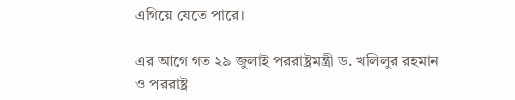এগিয়ে যেতে পারে।

এর আগে গত ২৯ জুলাই পররাষ্ট্রমন্ত্রী ড. খলিলুর রহমান ও পররাষ্ট্র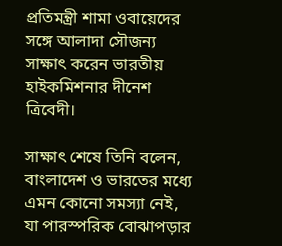প্রতিমন্ত্রী শামা ওবায়েদের সঙ্গে আলাদা সৌজন্য সাক্ষাৎ করেন ভারতীয় হাইকমিশনার দীনেশ ত্রিবেদী।

সাক্ষাৎ শেষে তিনি বলেন, বাংলাদেশ ও ভারতের মধ্যে এমন কোনো সমস্যা নেই, যা পারস্পরিক বোঝাপড়ার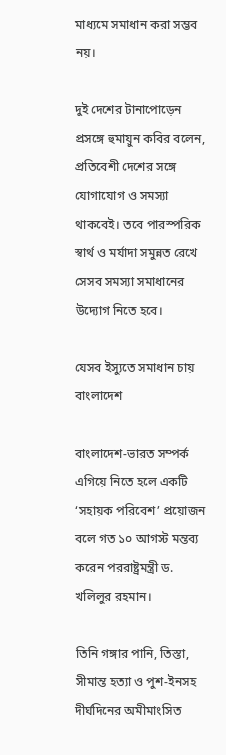মাধ্যমে সমাধান করা সম্ভব নয়।

দুই দেশের টানাপোড়েন প্রসঙ্গে হুমায়ুন কবির বলেন, প্রতিবেশী দেশের সঙ্গে যোগাযোগ ও সমস্যা থাকবেই। তবে পারস্পরিক স্বার্থ ও মর্যাদা সমুন্নত রেখে সেসব সমস্যা সমাধানের উদ্যোগ নিতে হবে।

যেসব ইস্যুতে সমাধান চায় বাংলাদেশ

বাংলাদেশ-ভারত সম্পর্ক এগিয়ে নিতে হলে একটি ‘সহায়ক পরিবেশ’ প্রয়োজন বলে গত ১০ আগস্ট মন্তব্য করেন পররাষ্ট্রমন্ত্রী ড. খলিলুর রহমান।

তিনি গঙ্গার পানি, তিস্তা, সীমান্ত হত্যা ও পুশ-ইনসহ দীর্ঘদিনের অমীমাংসিত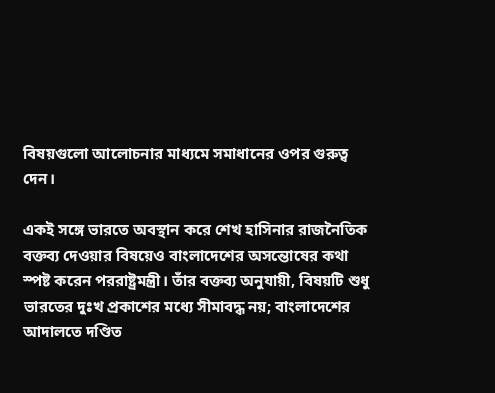বিষয়গুলো আলোচনার মাধ্যমে সমাধানের ওপর গুরুত্ব দেন।

একই সঙ্গে ভারতে অবস্থান করে শেখ হাসিনার রাজনৈতিক বক্তব্য দেওয়ার বিষয়েও বাংলাদেশের অসন্তোষের কথা স্পষ্ট করেন পররাষ্ট্রমন্ত্রী। তাঁর বক্তব্য অনুযায়ী, বিষয়টি শুধু ভারতের দুঃখ প্রকাশের মধ্যে সীমাবদ্ধ নয়; বাংলাদেশের আদালতে দণ্ডিত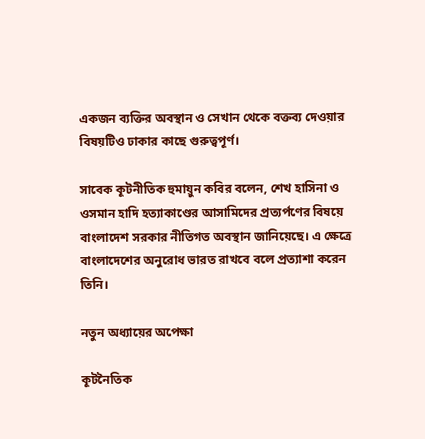একজন ব্যক্তির অবস্থান ও সেখান থেকে বক্তব্য দেওয়ার বিষয়টিও ঢাকার কাছে গুরুত্বপূর্ণ।

সাবেক কূটনীতিক হুমায়ুন কবির বলেন, শেখ হাসিনা ও ওসমান হাদি হত্যাকাণ্ডের আসামিদের প্রত্যর্পণের বিষয়ে বাংলাদেশ সরকার নীতিগত অবস্থান জানিয়েছে। এ ক্ষেত্রে বাংলাদেশের অনুরোধ ভারত রাখবে বলে প্রত্যাশা করেন তিনি।

নতুন অধ্যায়ের অপেক্ষা

কূটনৈতিক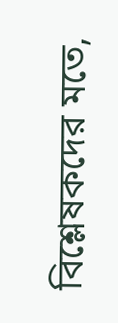বিশ্লেষকদের মতে,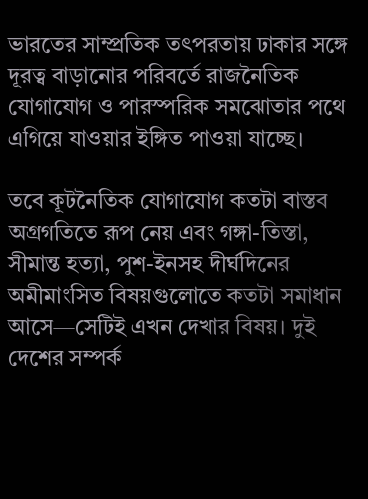ভারতের সাম্প্রতিক তৎপরতায় ঢাকার সঙ্গে দূরত্ব বাড়ানোর পরিবর্তে রাজনৈতিক যোগাযোগ ও পারস্পরিক সমঝোতার পথে এগিয়ে যাওয়ার ইঙ্গিত পাওয়া যাচ্ছে।

তবে কূটনৈতিক যোগাযোগ কতটা বাস্তব অগ্রগতিতে রূপ নেয় এবং গঙ্গা-তিস্তা, সীমান্ত হত্যা, পুশ-ইনসহ দীর্ঘদিনের অমীমাংসিত বিষয়গুলোতে কতটা সমাধান আসে—সেটিই এখন দেখার বিষয়। দুই দেশের সম্পর্ক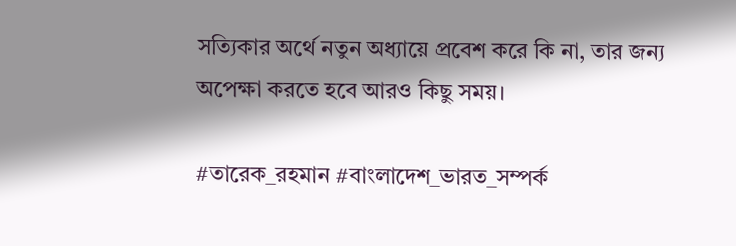সত্যিকার অর্থে নতুন অধ্যায়ে প্রবেশ করে কি না, তার জন্য অপেক্ষা করতে হবে আরও কিছু সময়।

#তারেক_রহমান #বাংলাদেশ_ভারত_সম্পর্ক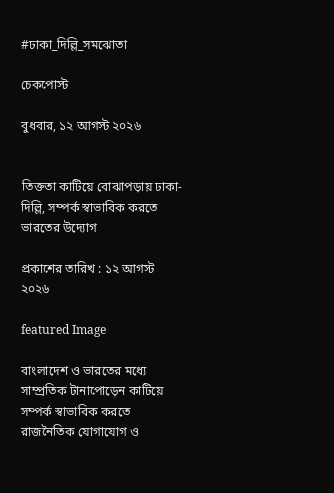#ঢাকা_দিল্লি_সমঝোতা

চেকপোস্ট

বুধবার, ১২ আগস্ট ২০২৬


তিক্ততা কাটিয়ে বোঝাপড়ায় ঢাকা-দিল্লি, সম্পর্ক স্বাভাবিক করতে ভারতের উদ্যোগ

প্রকাশের তারিখ : ১২ আগস্ট ২০২৬

featured Image

বাংলাদেশ ও ভারতের মধ্যে সাম্প্রতিক টানাপোড়েন কাটিয়ে সম্পর্ক স্বাভাবিক করতে রাজনৈতিক যোগাযোগ ও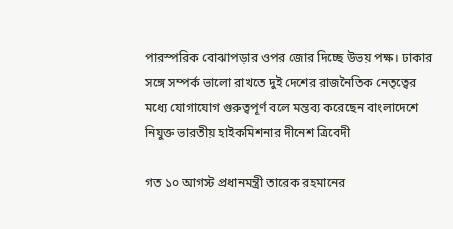পারস্পরিক বোঝাপড়ার ওপর জোর দিচ্ছে উভয় পক্ষ। ঢাকার সঙ্গে সম্পর্ক ভালো রাখতে দুই দেশের রাজনৈতিক নেতৃত্বের মধ্যে যোগাযোগ গুরুত্বপূর্ণ বলে মন্তব্য করেছেন বাংলাদেশে নিযুক্ত ভারতীয় হাইকমিশনার দীনেশ ত্রিবেদী

গত ১০ আগস্ট প্রধানমন্ত্রী তারেক রহমানের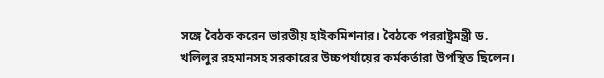সঙ্গে বৈঠক করেন ভারতীয় হাইকমিশনার। বৈঠকে পররাষ্ট্রমন্ত্রী ড. খলিলুর রহমানসহ সরকারের উচ্চপর্যায়ের কর্মকর্তারা উপস্থিত ছিলেন।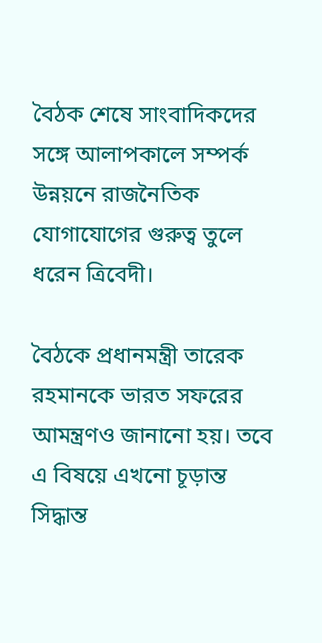বৈঠক শেষে সাংবাদিকদের সঙ্গে আলাপকালে সম্পর্ক উন্নয়নে রাজনৈতিক যোগাযোগের গুরুত্ব তুলে ধরেন ত্রিবেদী।

বৈঠকে প্রধানমন্ত্রী তারেক রহমানকে ভারত সফরের আমন্ত্রণও জানানো হয়। তবে এ বিষয়ে এখনো চূড়ান্ত সিদ্ধান্ত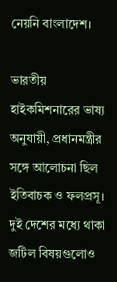নেয়নি বাংলাদেশ।

ভারতীয় হাইকমিশনারের ভাষ্য অনুযায়ী, প্রধানমন্ত্রীর সঙ্গে আলোচনা ছিল ইতিবাচক ও ফলপ্রসূ। দুই দেশের মধ্যে থাকা জটিল বিষয়গুলোও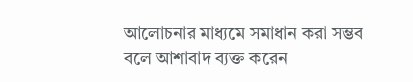আলোচনার মাধ্যমে সমাধান করা সম্ভব বলে আশাবাদ ব্যক্ত করেন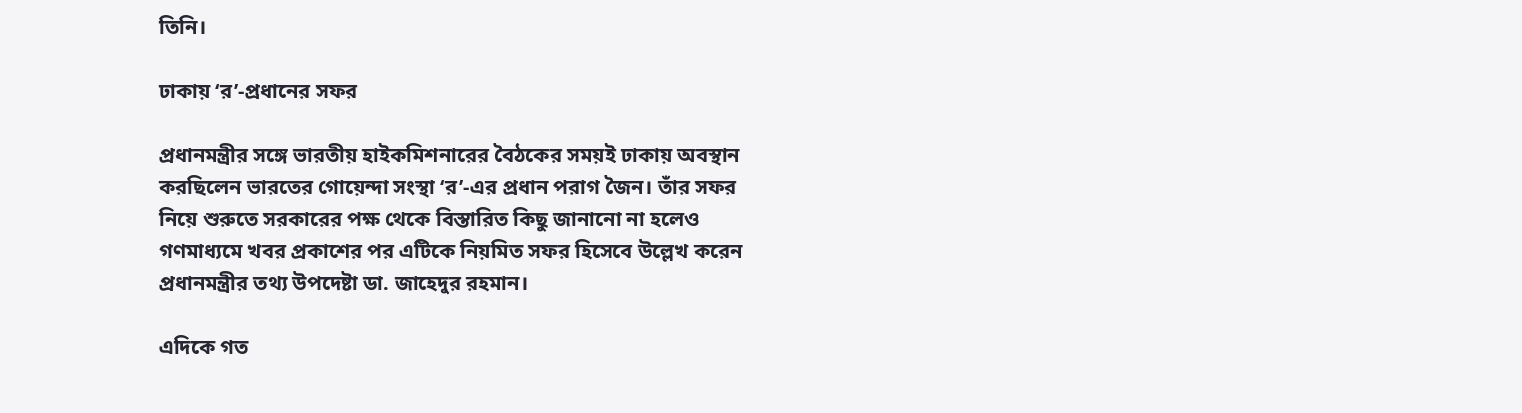তিনি।

ঢাকায় ‘র’-প্রধানের সফর

প্রধানমন্ত্রীর সঙ্গে ভারতীয় হাইকমিশনারের বৈঠকের সময়ই ঢাকায় অবস্থান করছিলেন ভারতের গোয়েন্দা সংস্থা ‘র’-এর প্রধান পরাগ জৈন। তাঁর সফর নিয়ে শুরুতে সরকারের পক্ষ থেকে বিস্তারিত কিছু জানানো না হলেও গণমাধ্যমে খবর প্রকাশের পর এটিকে নিয়মিত সফর হিসেবে উল্লেখ করেন প্রধানমন্ত্রীর তথ্য উপদেষ্টা ডা. জাহেদুর রহমান।

এদিকে গত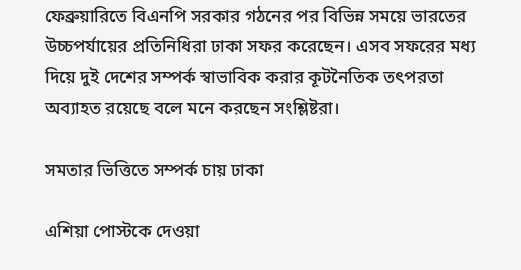ফেব্রুয়ারিতে বিএনপি সরকার গঠনের পর বিভিন্ন সময়ে ভারতের উচ্চপর্যায়ের প্রতিনিধিরা ঢাকা সফর করেছেন। এসব সফরের মধ্য দিয়ে দুই দেশের সম্পর্ক স্বাভাবিক করার কূটনৈতিক তৎপরতা অব্যাহত রয়েছে বলে মনে করছেন সংশ্লিষ্টরা।

সমতার ভিত্তিতে সম্পর্ক চায় ঢাকা

এশিয়া পোস্টকে দেওয়া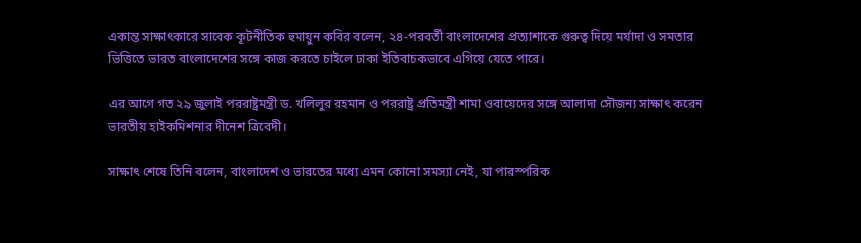একান্ত সাক্ষাৎকারে সাবেক কূটনীতিক হুমায়ুন কবির বলেন, ২৪-পরবর্তী বাংলাদেশের প্রত্যাশাকে গুরুত্ব দিয়ে মর্যাদা ও সমতার ভিত্তিতে ভারত বাংলাদেশের সঙ্গে কাজ করতে চাইলে ঢাকা ইতিবাচকভাবে এগিয়ে যেতে পারে।

এর আগে গত ২৯ জুলাই পররাষ্ট্রমন্ত্রী ড. খলিলুর রহমান ও পররাষ্ট্র প্রতিমন্ত্রী শামা ওবায়েদের সঙ্গে আলাদা সৌজন্য সাক্ষাৎ করেন ভারতীয় হাইকমিশনার দীনেশ ত্রিবেদী।

সাক্ষাৎ শেষে তিনি বলেন, বাংলাদেশ ও ভারতের মধ্যে এমন কোনো সমস্যা নেই, যা পারস্পরিক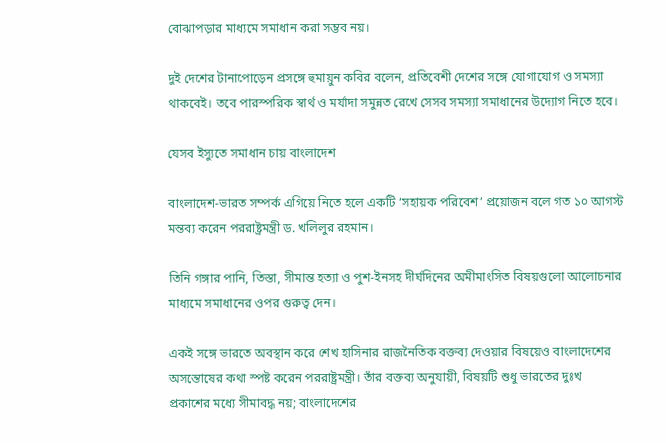বোঝাপড়ার মাধ্যমে সমাধান করা সম্ভব নয়।

দুই দেশের টানাপোড়েন প্রসঙ্গে হুমায়ুন কবির বলেন, প্রতিবেশী দেশের সঙ্গে যোগাযোগ ও সমস্যা থাকবেই। তবে পারস্পরিক স্বার্থ ও মর্যাদা সমুন্নত রেখে সেসব সমস্যা সমাধানের উদ্যোগ নিতে হবে।

যেসব ইস্যুতে সমাধান চায় বাংলাদেশ

বাংলাদেশ-ভারত সম্পর্ক এগিয়ে নিতে হলে একটি ‘সহায়ক পরিবেশ’ প্রয়োজন বলে গত ১০ আগস্ট মন্তব্য করেন পররাষ্ট্রমন্ত্রী ড. খলিলুর রহমান।

তিনি গঙ্গার পানি, তিস্তা, সীমান্ত হত্যা ও পুশ-ইনসহ দীর্ঘদিনের অমীমাংসিত বিষয়গুলো আলোচনার মাধ্যমে সমাধানের ওপর গুরুত্ব দেন।

একই সঙ্গে ভারতে অবস্থান করে শেখ হাসিনার রাজনৈতিক বক্তব্য দেওয়ার বিষয়েও বাংলাদেশের অসন্তোষের কথা স্পষ্ট করেন পররাষ্ট্রমন্ত্রী। তাঁর বক্তব্য অনুযায়ী, বিষয়টি শুধু ভারতের দুঃখ প্রকাশের মধ্যে সীমাবদ্ধ নয়; বাংলাদেশের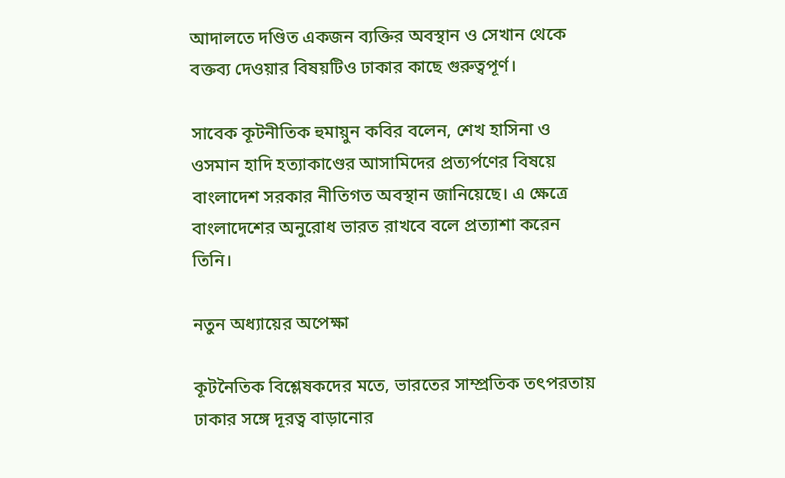আদালতে দণ্ডিত একজন ব্যক্তির অবস্থান ও সেখান থেকে বক্তব্য দেওয়ার বিষয়টিও ঢাকার কাছে গুরুত্বপূর্ণ।

সাবেক কূটনীতিক হুমায়ুন কবির বলেন, শেখ হাসিনা ও ওসমান হাদি হত্যাকাণ্ডের আসামিদের প্রত্যর্পণের বিষয়ে বাংলাদেশ সরকার নীতিগত অবস্থান জানিয়েছে। এ ক্ষেত্রে বাংলাদেশের অনুরোধ ভারত রাখবে বলে প্রত্যাশা করেন তিনি।

নতুন অধ্যায়ের অপেক্ষা

কূটনৈতিক বিশ্লেষকদের মতে, ভারতের সাম্প্রতিক তৎপরতায় ঢাকার সঙ্গে দূরত্ব বাড়ানোর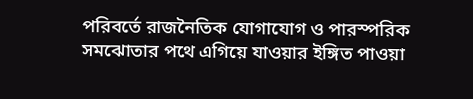পরিবর্তে রাজনৈতিক যোগাযোগ ও পারস্পরিক সমঝোতার পথে এগিয়ে যাওয়ার ইঙ্গিত পাওয়া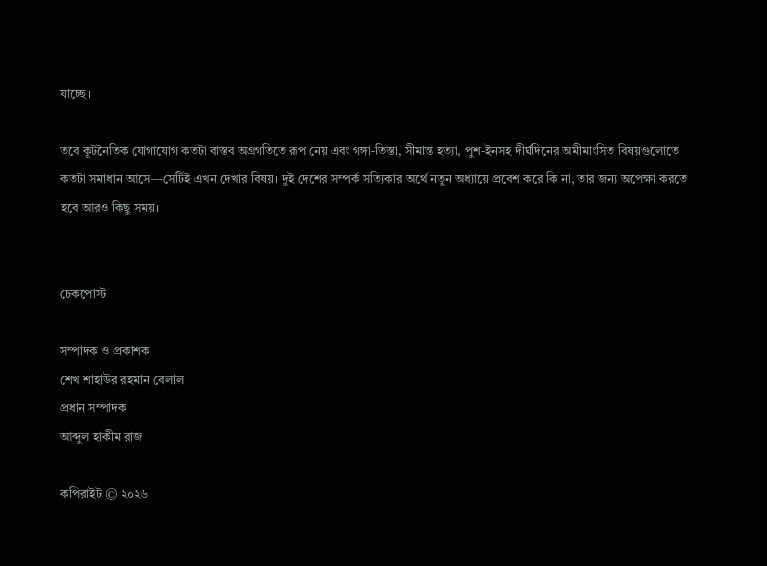যাচ্ছে।

তবে কূটনৈতিক যোগাযোগ কতটা বাস্তব অগ্রগতিতে রূপ নেয় এবং গঙ্গা-তিস্তা, সীমান্ত হত্যা, পুশ-ইনসহ দীর্ঘদিনের অমীমাংসিত বিষয়গুলোতে কতটা সমাধান আসে—সেটিই এখন দেখার বিষয়। দুই দেশের সম্পর্ক সত্যিকার অর্থে নতুন অধ্যায়ে প্রবেশ করে কি না, তার জন্য অপেক্ষা করতে হবে আরও কিছু সময়।


চেকপোস্ট

সম্পাদক ও প্রকাশক
শেখ শাহাউর রহমান বেলাল
প্রধান সম্পাদক
আব্দুল হাকীম রাজ

কপিরাইট © ২০২৬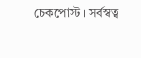চেকপোস্ট । সর্বস্বত্ব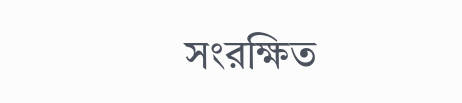সংরক্ষিত